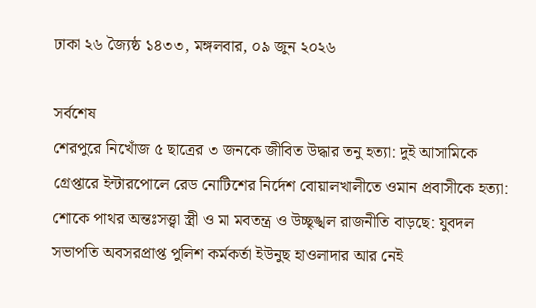ঢাকা ২৬ জ্যৈষ্ঠ ১৪৩৩, মঙ্গলবার, ০৯ জুন ২০২৬

সর্বশেষ
শেরপুরে নিখোঁজ ৫ ছাত্রের ৩ জনকে জীবিত উদ্ধার তনু হত্যা: দুই আসামিকে গ্রেপ্তারে ইন্টারপোলে রেড নোটিশের নির্দেশ বোয়ালখালীতে ওমান প্রবাসীকে হত্যা: শোকে পাথর অন্তঃসত্ত্বা স্ত্রী ও মা মবতন্ত্র ও উচ্ছৃঙ্খল রাজনীতি বাড়ছে: যুবদল সভাপতি অবসরপ্রাপ্ত পুলিশ কর্মকর্তা ইউনুছ হাওলাদার আর নেই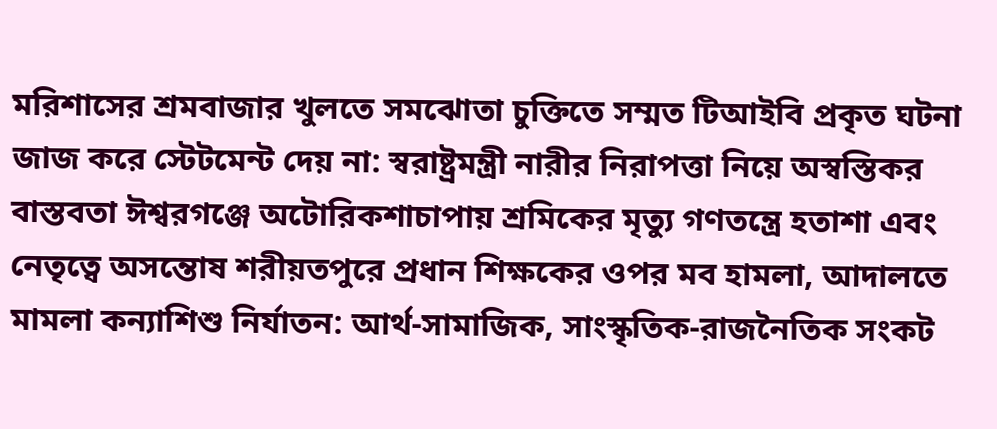মরিশাসের শ্রমবাজার খুলতে সমঝোতা চুক্তিতে সম্মত টিআইবি প্রকৃত ঘটনা জাজ করে স্টেটমেন্ট দেয় না: স্বরাষ্ট্রমন্ত্রী নারীর নিরাপত্তা নিয়ে অস্বস্তিকর বাস্তবতা ঈশ্বরগঞ্জে অটোরিকশাচাপায় শ্রমিকের মৃত্যু গণতন্ত্রে হতাশা এবং নেতৃত্বে অসন্তোষ শরীয়তপুরে প্রধান শিক্ষকের ওপর মব হামলা, আদালতে মামলা কন্যাশিশু নির্যাতন: আর্থ-সামাজিক, সাংস্কৃতিক-রাজনৈতিক সংকট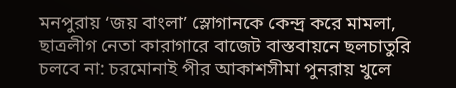মনপুরায় ‘জয় বাংলা’ স্লোগানকে কেন্দ্র করে মামলা, ছাত্রলীগ নেতা কারাগারে বাজেট বাস্তবায়নে ছলচাতুরি চলবে না: চরমোনাই পীর আকাশসীমা পুনরায় খুলে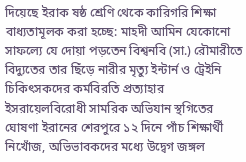দিয়েছে ইরাক ষষ্ঠ শ্রেণি থেকে কারিগরি শিক্ষা বাধ্যতামূলক করা হচ্ছে: মাহদী আমিন যেকোনো সাফল্যে যে দোয়া পড়তেন বিশ্বনবি (সা.) রৌমারীতে বিদ্যুতের তার ছিঁড়ে নারীর মৃত্যু ইন্টার্ন ও ট্রেইনি চিকিৎসকদের কর্মবিরতি প্রত্যাহার ইসরায়েলবিরোধী সামরিক অভিযান স্থগিতের ঘোষণা ইরানের শেরপুরে ১২ দিনে পাঁচ শিক্ষার্থী নিখোঁজ, অভিভাবকদের মধ্যে উদ্বেগ জঙ্গল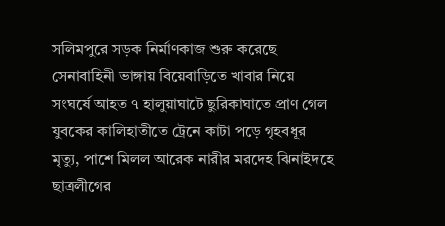সলিমপুরে সড়ক নির্মাণকাজ শুরু করেছে সেনাবাহিনী ভাঙ্গায় বিয়েবাড়িতে খাবার নিয়ে সংঘর্ষে আহত ৭ হালুয়াঘাটে ছুরিকাঘাতে প্রাণ গেল যুবকের কালিহাতীতে ট্রেনে কাটা পড়ে গৃহবধূর মৃত্যু, পাশে মিলল আরেক নারীর মরদেহ ঝিনাইদহে ছাত্রলীগের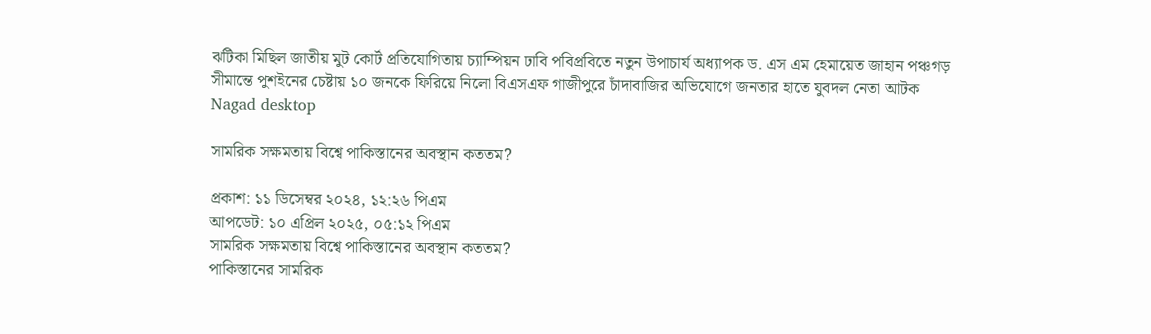ঝটিকা মিছিল জাতীয় মুট কোর্ট প্রতিযোগিতায় চ্যাম্পিয়ন ঢাবি পবিপ্রবিতে নতুন উপাচার্য অধ্যাপক ড. এস এম হেমায়েত জাহান পঞ্চগড় সীমান্তে পুশইনের চেষ্টায় ১০ জনকে ফিরিয়ে নিলো বিএসএফ গাজীপুরে চাঁদাবাজির অভিযোগে জনতার হাতে যুবদল নেতা আটক
Nagad desktop

সামরিক সক্ষমতায় বিশ্বে পাকিস্তানের অবস্থান কততম?

প্রকাশ: ১১ ডিসেম্বর ২০২৪, ১২:২৬ পিএম
আপডেট: ১০ এপ্রিল ২০২৫, ০৫:১২ পিএম
সামরিক সক্ষমতায় বিশ্বে পাকিস্তানের অবস্থান কততম?
পাকিস্তানের সামরিক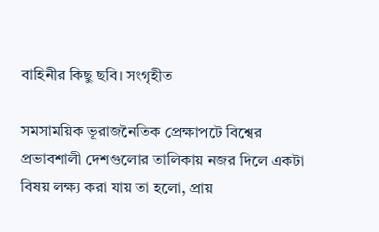বাহিনীর কিছু ছবি। সংগৃহীত

সমসাময়িক ভূরাজনৈতিক প্রেক্ষাপটে বিশ্বের প্রভাবশালী দেশগুলোর তালিকায় নজর দিলে একটা বিষয় লক্ষ্য করা যায় তা হলো, প্রায়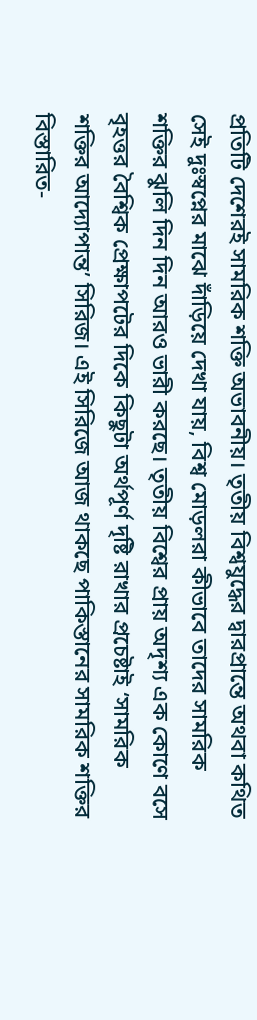প্রতিটি দেশেরই সামরিক শক্তি অভাবনীয়। তৃতীয় বিশ্বযুদ্ধের দ্বারপ্রান্তে অথবা কথিত সেই দুঃস্বপ্নের মাঝে দাঁড়িয়ে দেখা যায়, বিশ্ব মোড়লরা কীভাবে তাদের সামরিক শক্তির ঝুলি দিন দিন আরও ভারী করছে। তৃতীয় বিশ্বের প্রায় অদৃশ্য এক কোণে বসে বৃহত্তর বৈশ্বিক প্রেক্ষাপটের দিকে কিছুটা অর্থপূর্ণ দৃষ্টি রাখার প্রচেষ্টাই ‘সামরিক শক্তির আদ্যোপান্ত’ সিরিজ। এই সিরিজে আজ থাকছে পাকিস্তানের সামরিক শক্তির বিস্তারিত-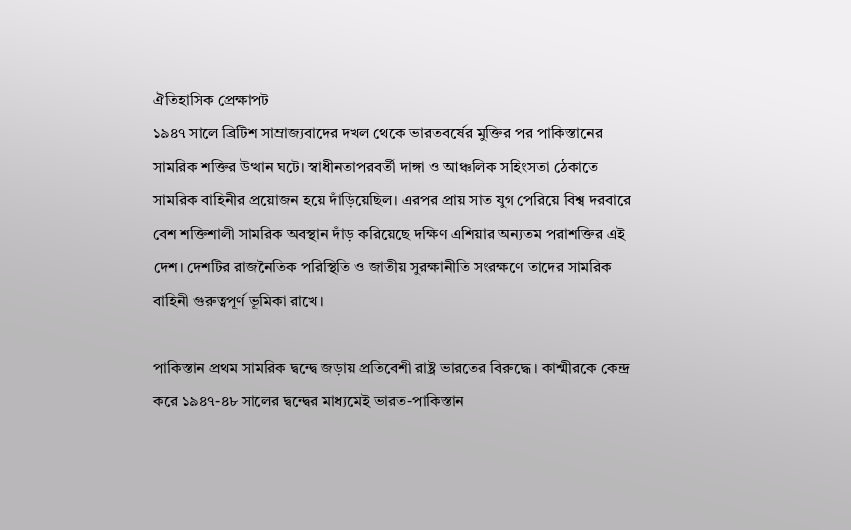ঐতিহাসিক প্রেক্ষাপট
১৯৪৭ সালে ব্রিটিশ সাম্রাজ্যবাদের দখল থেকে ভারতবর্ষের মুক্তির পর পাকিস্তানের সামরিক শক্তির উত্থান ঘটে। স্বাধীনতাপরবর্তী দাঙ্গা ও আঞ্চলিক সহিংসতা ঠেকাতে সামরিক বাহিনীর প্রয়োজন হয়ে দাঁড়িয়েছিল। এরপর প্রায় সাত যুগ পেরিয়ে বিশ্ব দরবারে বেশ শক্তিশালী সামরিক অবস্থান দাঁড় করিয়েছে দক্ষিণ এশিয়ার অন্যতম পরাশক্তির এই দেশ। দেশটির রাজনৈতিক পরিস্থিতি ও জাতীয় সুরক্ষানীতি সংরক্ষণে তাদের সামরিক বাহিনী গুরুত্বপূর্ণ ভূমিকা রাখে।

পাকিস্তান প্রথম সামরিক দ্বন্দ্বে জড়ায় প্রতিবেশী রাষ্ট্র ভারতের বিরুদ্ধে। কাশ্মীরকে কেন্দ্র করে ১৯৪৭-৪৮ সালের দ্বন্দ্বের মাধ্যমেই ভারত-পাকিস্তান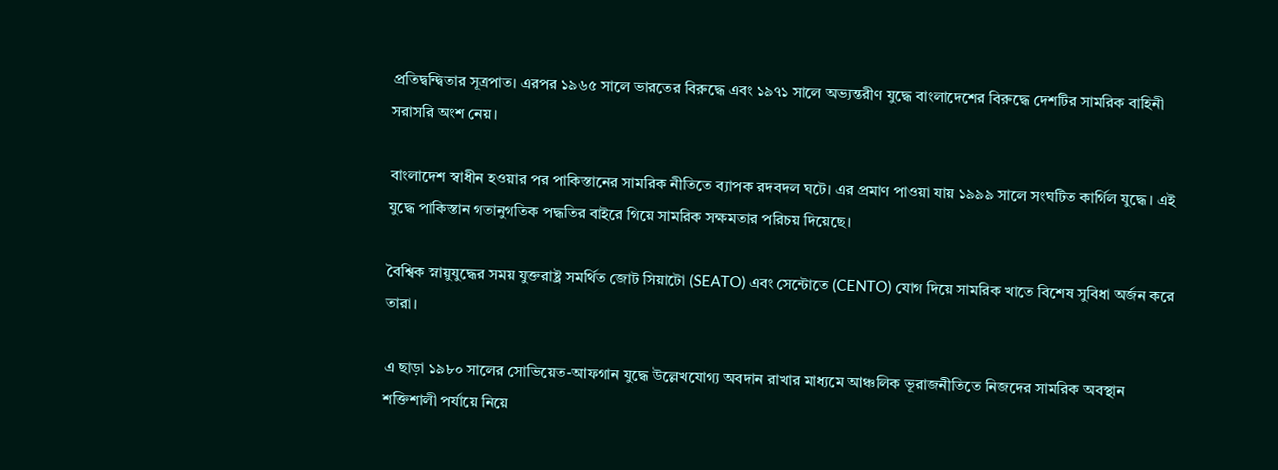প্রতিদ্বন্দ্বিতার সূত্রপাত। এরপর ১৯৬৫ সালে ভারতের বিরুদ্ধে এবং ১৯৭১ সালে অভ্যন্তরীণ যুদ্ধে বাংলাদেশের বিরুদ্ধে দেশটির সামরিক বাহিনী সরাসরি অংশ নেয়।

বাংলাদেশ স্বাধীন হওয়ার পর পাকিস্তানের সামরিক নীতিতে ব্যাপক রদবদল ঘটে। এর প্রমাণ পাওয়া যায় ১৯৯৯ সালে সংঘটিত কার্গিল যুদ্ধে। এই যুদ্ধে পাকিস্তান গতানুগতিক পদ্ধতির বাইরে গিয়ে সামরিক সক্ষমতার পরিচয় দিয়েছে।

বৈশ্বিক স্নায়ুযুদ্ধের সময় যুক্তরাষ্ট্র সমর্থিত জোট সিয়াটো (SEATO) এবং সেন্টোতে (CENTO) যোগ দিয়ে সামরিক খাতে বিশেষ সুবিধা অর্জন করে তারা।

এ ছাড়া ১৯৮০ সালের সোভিয়েত-আফগান যুদ্ধে উল্লেখযোগ্য অবদান রাখার মাধ্যমে আঞ্চলিক ভূরাজনীতিতে নিজদের সামরিক অবস্থান শক্তিশালী পর্যায়ে নিয়ে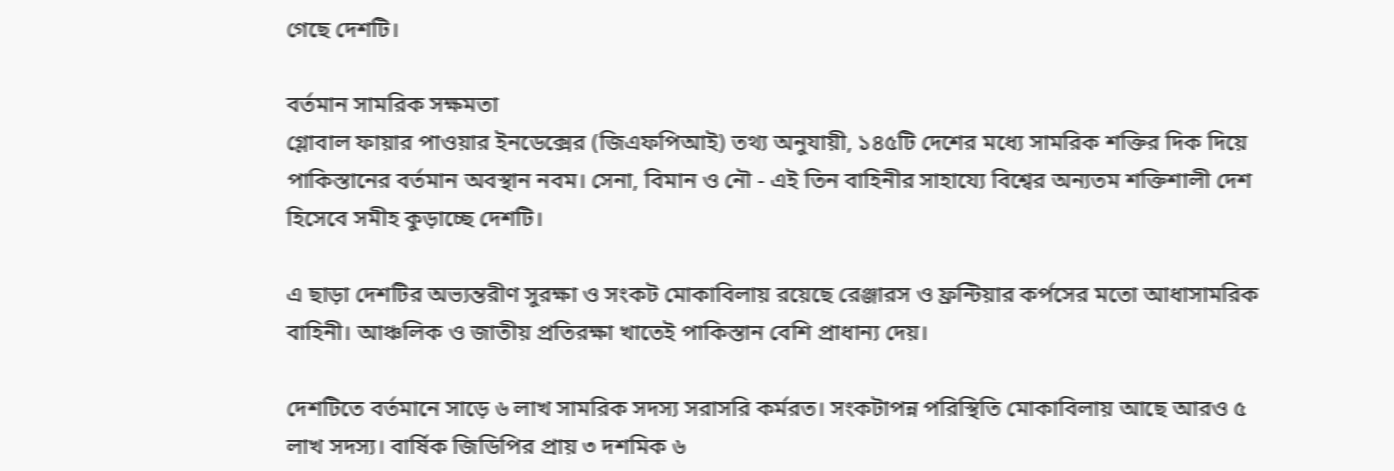গেছে দেশটি।

বর্তমান সামরিক সক্ষমতা
গ্লোবাল ফায়ার পাওয়ার ইনডেক্সের (জিএফপিআই) তথ্য অনুযায়ী, ১৪৫টি দেশের মধ্যে সামরিক শক্তির দিক দিয়ে পাকিস্তানের বর্তমান অবস্থান নবম। সেনা, বিমান ও নৌ - এই তিন বাহিনীর সাহায্যে বিশ্বের অন্যতম শক্তিশালী দেশ হিসেবে সমীহ কুড়াচ্ছে দেশটি।

এ ছাড়া দেশটির অভ্যন্তরীণ সুরক্ষা ও সংকট মোকাবিলায় রয়েছে রেঞ্জারস ও ফ্রন্টিয়ার কর্পসের মতো আধাসামরিক বাহিনী। আঞ্চলিক ও জাতীয় প্রতিরক্ষা খাতেই পাকিস্তান বেশি প্রাধান্য দেয়।

দেশটিতে বর্তমানে সাড়ে ৬ লাখ সামরিক সদস্য সরাসরি কর্মরত। সংকটাপন্ন পরিস্থিতি মোকাবিলায় আছে আরও ৫ লাখ সদস্য। বার্ষিক জিডিপির প্রায় ৩ দশমিক ৬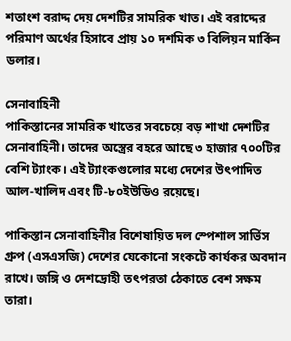শতাংশ বরাদ্দ দেয় দেশটির সামরিক খাত। এই বরাদ্দের পরিমাণ অর্থের হিসাবে প্রায় ১০ দশমিক ৩ বিলিয়ন মার্কিন ডলার।

সেনাবাহিনী
পাকিস্তানের সামরিক খাতের সবচেয়ে বড় শাখা দেশটির সেনাবাহিনী। তাদের অস্ত্রের বহরে আছে ৩ হাজার ৭০০টির বেশি ট্যাংক। এই ট্যাংকগুলোর মধ্যে দেশের উৎপাদিত আল-খালিদ এবং টি-৮০ইউডিও রয়েছে।

পাকিস্তান সেনাবাহিনীর বিশেষায়িত দল স্পেশাল সার্ভিস গ্রুপ (এসএসজি) দেশের যেকোনো সংকটে কার্যকর অবদান রাখে। জঙ্গি ও দেশদ্রোহী তৎপরতা ঠেকাতে বেশ সক্ষম তারা।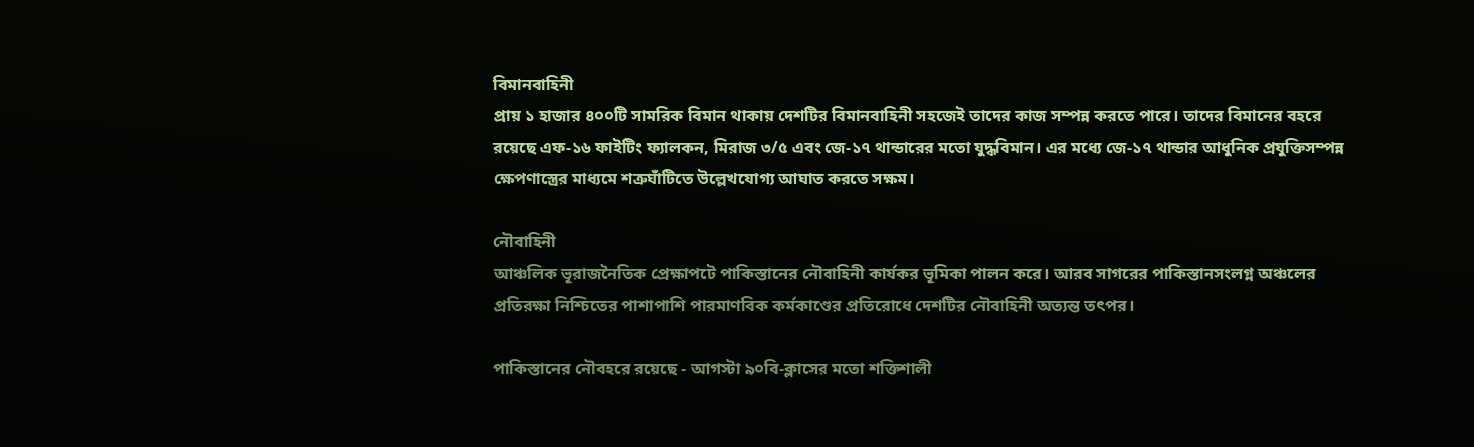বিমানবাহিনী
প্রায় ১ হাজার ৪০০টি সামরিক বিমান থাকায় দেশটির বিমানবাহিনী সহজেই তাদের কাজ সম্পন্ন করতে পারে। তাদের বিমানের বহরে রয়েছে এফ-১৬ ফাইটিং ফ্যালকন, মিরাজ ৩/৫ এবং জে-১৭ থান্ডারের মতো যুদ্ধবিমান। এর মধ্যে জে-১৭ থান্ডার আধুনিক প্রযুক্তিসম্পন্ন ক্ষেপণাস্ত্রের মাধ্যমে শত্রুঘাঁটিতে উল্লেখযোগ্য আঘাত করতে সক্ষম।

নৌবাহিনী
আঞ্চলিক ভূরাজনৈতিক প্রেক্ষাপটে পাকিস্তানের নৌবাহিনী কার্যকর ভূমিকা পালন করে। আরব সাগরের পাকিস্তানসংলগ্ন অঞ্চলের প্রতিরক্ষা নিশ্চিতের পাশাপাশি পারমাণবিক কর্মকাণ্ডের প্রতিরোধে দেশটির নৌবাহিনী অত্যন্ত তৎপর।

পাকিস্তানের নৌবহরে রয়েছে - আগস্টা ৯০বি-ক্লাসের মতো শক্তিশালী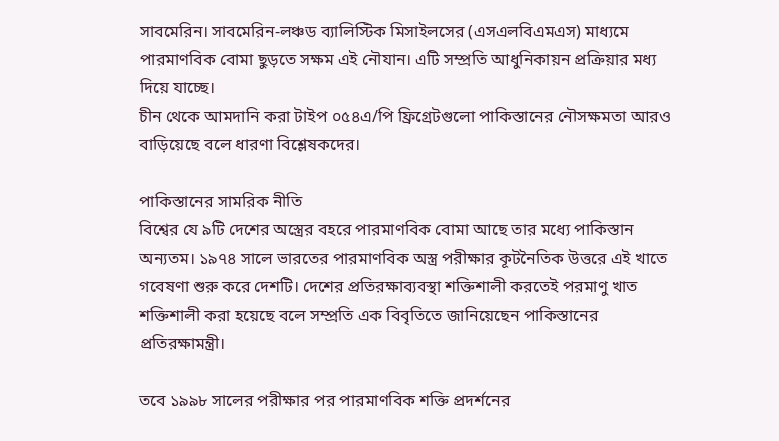সাবমেরিন। সাবমেরিন-লঞ্চড ব্যালিস্টিক মিসাইলসের (এসএলবিএমএস) মাধ্যমে পারমাণবিক বোমা ছুড়তে সক্ষম এই নৌযান। এটি সম্প্রতি আধুনিকায়ন প্রক্রিয়ার মধ্য দিয়ে যাচ্ছে।
চীন থেকে আমদানি করা টাইপ ০৫৪এ/পি ফ্রিগ্রেটগুলো পাকিস্তানের নৌসক্ষমতা আরও বাড়িয়েছে বলে ধারণা বিশ্লেষকদের।

পাকিস্তানের সামরিক নীতি
বিশ্বের যে ৯টি দেশের অস্ত্রের বহরে পারমাণবিক বোমা আছে তার মধ্যে পাকিস্তান অন্যতম। ১৯৭৪ সালে ভারতের পারমাণবিক অস্ত্র পরীক্ষার কূটনৈতিক উত্তরে এই খাতে গবেষণা শুরু করে দেশটি। দেশের প্রতিরক্ষাব্যবস্থা শক্তিশালী করতেই পরমাণু খাত শক্তিশালী করা হয়েছে বলে সম্প্রতি এক বিবৃতিতে জানিয়েছেন পাকিস্তানের প্রতিরক্ষামন্ত্রী।

তবে ১৯৯৮ সালের পরীক্ষার পর পারমাণবিক শক্তি প্রদর্শনের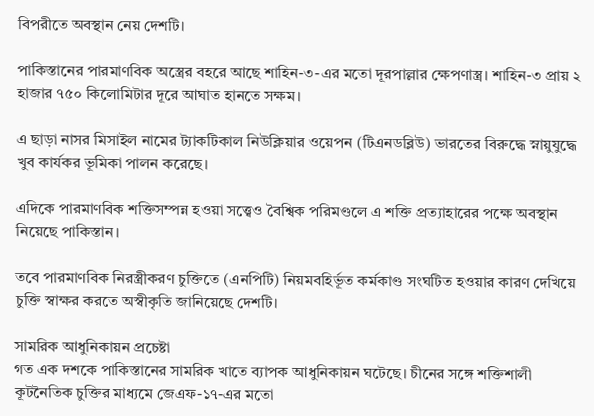বিপরীতে অবস্থান নেয় দেশটি।

পাকিস্তানের পারমাণবিক অস্ত্রের বহরে আছে শাহিন-৩-এর মতো দূরপাল্লার ক্ষেপণাস্ত্র। শাহিন-৩ প্রায় ২ হাজার ৭৫০ কিলোমিটার দূরে আঘাত হানতে সক্ষম।

এ ছাড়া নাসর মিসাইল নামের ট্যাকটিকাল নিউক্লিয়ার ওয়েপন (টিএনডব্লিউ) ভারতের বিরুদ্ধে স্নায়ুযুদ্ধে খুব কার্যকর ভূমিকা পালন করেছে।

এদিকে পারমাণবিক শক্তিসম্পন্ন হওয়া সত্ত্বেও বৈশ্বিক পরিমণ্ডলে এ শক্তি প্রত্যাহারের পক্ষে অবস্থান নিয়েছে পাকিস্তান।

তবে পারমাণবিক নিরস্ত্রীকরণ চুক্তিতে (এনপিটি) নিয়মবহির্ভূত কর্মকাণ্ড সংঘটিত হওয়ার কারণ দেখিয়ে চুক্তি স্বাক্ষর করতে অস্বীকৃতি জানিয়েছে দেশটি।

সামরিক আধুনিকায়ন প্রচেষ্টা
গত এক দশকে পাকিস্তানের সামরিক খাতে ব্যাপক আধুনিকায়ন ঘটেছে। চীনের সঙ্গে শক্তিশালী কূটনৈতিক চুক্তির মাধ্যমে জেএফ-১৭-এর মতো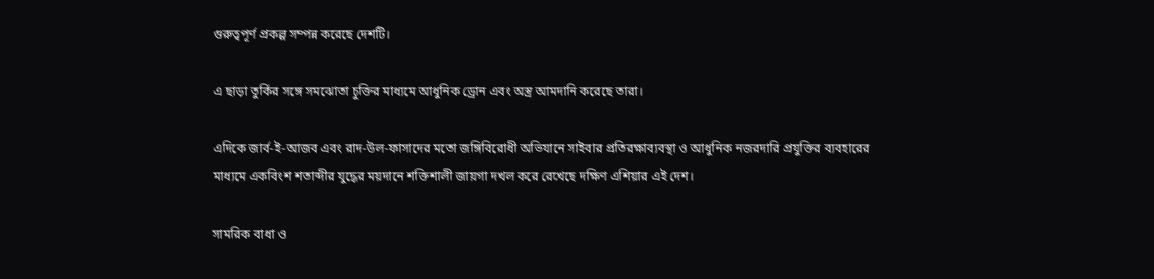গুরুত্বপূর্ণ প্রকল্প সম্পন্ন করেছে দেশটি।

এ ছাড়া তুর্কির সঙ্গে সমঝোতা চুক্তির মাধ্যমে আধুনিক ড্রোন এবং অস্ত্র আমদানি করেছে তারা।

এদিকে জার্ব-ই-আজব এবং রাদ-উল-ফাসাদের মতো জঙ্গিবিরোধী অভিযানে সাইবার প্রতিরক্ষাব্যবস্থা ও আধুনিক নজরদারি প্রযুক্তির ব্যবহারের মাধ্যমে একবিংশ শতাব্দীর যুদ্ধের ময়দানে শক্তিশালী জায়গা দখল করে রেখেছে দক্ষিণ এশিয়ার এই দেশ।

সামরিক বাধা ও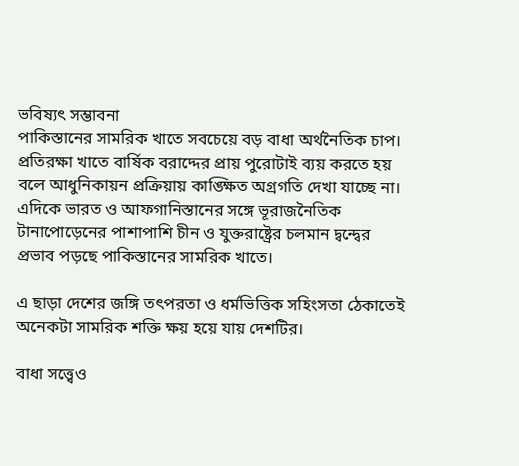ভবিষ্যৎ সম্ভাবনা
পাকিস্তানের সামরিক খাতে সবচেয়ে বড় বাধা অর্থনৈতিক চাপ। প্রতিরক্ষা খাতে বার্ষিক বরাদ্দের প্রায় পুরোটাই ব্যয় করতে হয় বলে আধুনিকায়ন প্রক্রিয়ায় কাঙ্ক্ষিত অগ্রগতি দেখা যাচ্ছে না। এদিকে ভারত ও আফগানিস্তানের সঙ্গে ভূরাজনৈতিক টানাপোড়েনের পাশাপাশি চীন ও যুক্তরাষ্ট্রের চলমান দ্বন্দ্বের প্রভাব পড়ছে পাকিস্তানের সামরিক খাতে।

এ ছাড়া দেশের জঙ্গি তৎপরতা ও ধর্মভিত্তিক সহিংসতা ঠেকাতেই অনেকটা সামরিক শক্তি ক্ষয় হয়ে যায় দেশটির।

বাধা সত্ত্বেও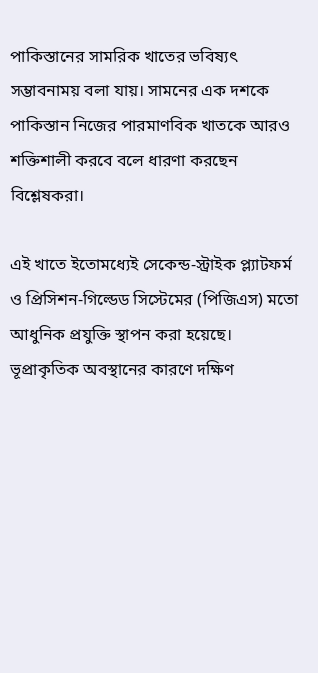পাকিস্তানের সামরিক খাতের ভবিষ্যৎ সম্ভাবনাময় বলা যায়। সামনের এক দশকে পাকিস্তান নিজের পারমাণবিক খাতকে আরও শক্তিশালী করবে বলে ধারণা করছেন বিশ্লেষকরা।

এই খাতে ইতোমধ্যেই সেকেন্ড-স্ট্রাইক প্ল্যাটফর্ম ও প্রিসিশন-গিল্ডেড সিস্টেমের (পিজিএস) মতো আধুনিক প্রযুক্তি স্থাপন করা হয়েছে।
ভূপ্রাকৃতিক অবস্থানের কারণে দক্ষিণ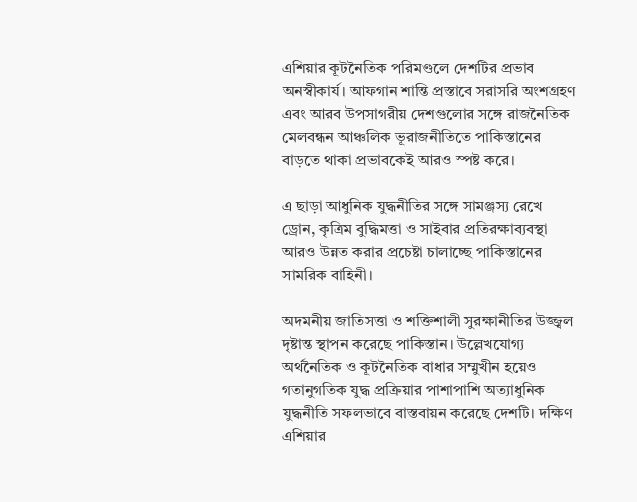এশিয়ার কূটনৈতিক পরিমণ্ডলে দেশটির প্রভাব অনস্বীকার্য। আফগান শান্তি প্রস্তাবে সরাসরি অংশগ্রহণ এবং আরব উপসাগরীয় দেশগুলোর সঙ্গে রাজনৈতিক মেলবন্ধন আঞ্চলিক ভূরাজনীতিতে পাকিস্তানের বাড়তে থাকা প্রভাবকেই আরও স্পষ্ট করে।

এ ছাড়া আধুনিক যুদ্ধনীতির সঙ্গে সামঞ্জস্য রেখে ড্রোন, কৃত্রিম বুদ্ধিমত্তা ও সাইবার প্রতিরক্ষাব্যবস্থা আরও উন্নত করার প্রচেষ্টা চালাচ্ছে পাকিস্তানের সামরিক বাহিনী।

অদমনীয় জাতিসত্তা ও শক্তিশালী সুরক্ষানীতির উজ্জ্বল দৃষ্টান্ত স্থাপন করেছে পাকিস্তান। উল্লেখযোগ্য অর্থনৈতিক ও কূটনৈতিক বাধার সম্মুখীন হয়েও গতানুগতিক যুদ্ধ প্রক্রিয়ার পাশাপাশি অত্যাধুনিক যুদ্ধনীতি সফলভাবে বাস্তবায়ন করেছে দেশটি। দক্ষিণ এশিয়ার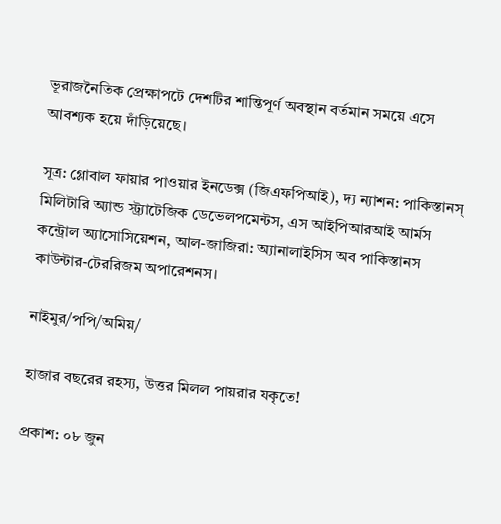ভূরাজনৈতিক প্রেক্ষাপটে দেশটির শান্তিপূর্ণ অবস্থান বর্তমান সময়ে এসে আবশ্যক হয়ে দাঁড়িয়েছে।

সূত্র: গ্লোবাল ফায়ার পাওয়ার ইনডেক্স (জিএফপিআই), দ্য ন্যাশন: পাকিস্তানস্ মিলিটারি অ্যান্ড স্ট্র্যাটেজিক ডেভেলপমেন্টস, এস আইপিআরআই আর্মস কন্ট্রোল অ্যাসোসিয়েশন, আল-জাজিরা: অ্যানালাইসিস অব পাকিস্তানস কাউন্টার-টেররিজম অপারেশনস।

নাইমুর/পপি/অমিয়/

হাজার বছরের রহস্য, উত্তর মিলল পায়রার যকৃতে!

প্রকাশ: ০৮ জুন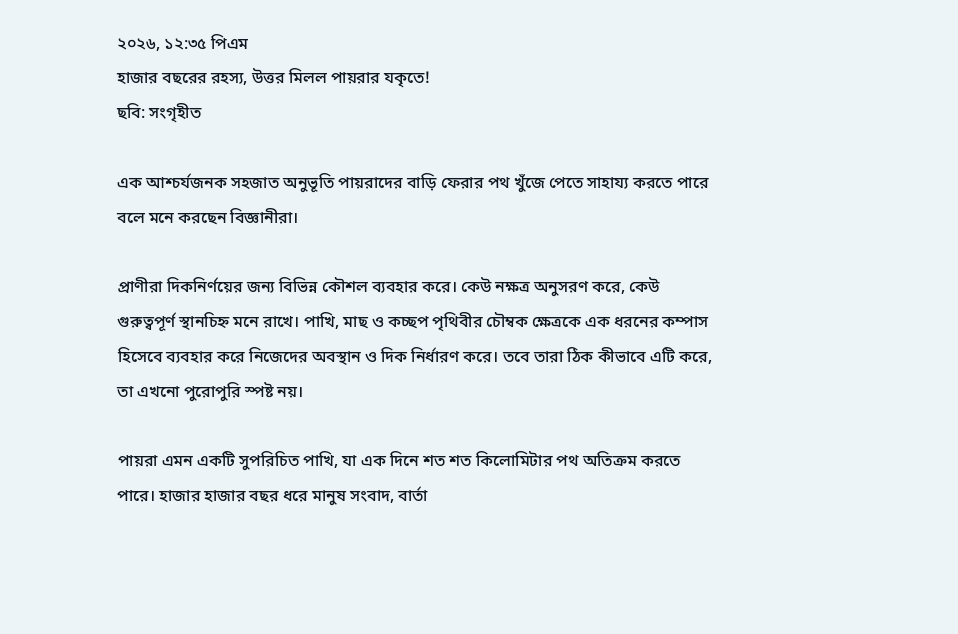২০২৬, ১২:৩৫ পিএম
হাজার বছরের রহস্য, উত্তর মিলল পায়রার যকৃতে!
ছবি: সংগৃহীত

এক আশ্চর্যজনক সহজাত অনুভূতি পায়রাদের বাড়ি ফেরার পথ খুঁজে পেতে সাহায্য করতে পারে বলে মনে করছেন বিজ্ঞানীরা।

প্রাণীরা দিকনির্ণয়ের জন্য বিভিন্ন কৌশল ব্যবহার করে। কেউ নক্ষত্র অনুসরণ করে, কেউ গুরুত্বপূর্ণ স্থানচিহ্ন মনে রাখে। পাখি, মাছ ও কচ্ছপ পৃথিবীর চৌম্বক ক্ষেত্রকে এক ধরনের কম্পাস হিসেবে ব্যবহার করে নিজেদের অবস্থান ও দিক নির্ধারণ করে। তবে তারা ঠিক কীভাবে এটি করে, তা এখনো পুরোপুরি স্পষ্ট নয়।

পায়রা এমন একটি সুপরিচিত পাখি, যা এক দিনে শত শত কিলোমিটার পথ অতিক্রম করতে পারে। হাজার হাজার বছর ধরে মানুষ সংবাদ, বার্তা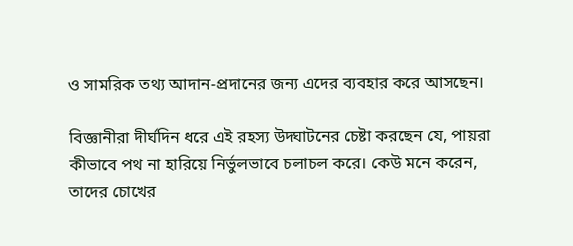ও সামরিক তথ্য আদান-প্রদানের জন্য এদের ব্যবহার করে আসছেন।

বিজ্ঞানীরা দীর্ঘদিন ধরে এই রহস্য উদ্ঘাটনের চেষ্টা করছেন যে, পায়রা কীভাবে পথ না হারিয়ে নির্ভুলভাবে চলাচল করে। কেউ মনে করেন, তাদের চোখের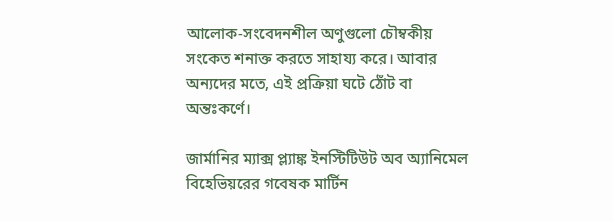আলোক-সংবেদনশীল অণুগুলো চৌম্বকীয় সংকেত শনাক্ত করতে সাহায্য করে। আবার অন্যদের মতে, এই প্রক্রিয়া ঘটে ঠোঁট বা অন্তঃকর্ণে।

জার্মানির ম্যাক্স প্ল্যাঙ্ক ইনস্টিটিউট অব অ্যানিমেল বিহেভিয়রের গবেষক মার্টিন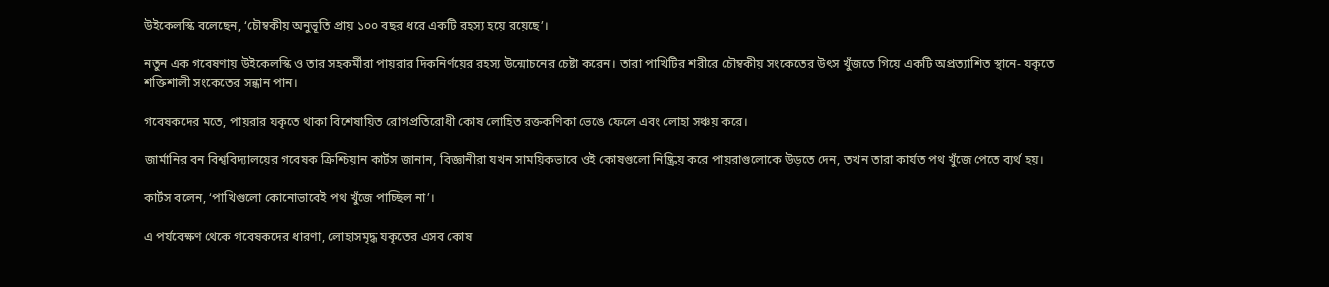উইকেলস্কি বলেছেন, ‘চৌম্বকীয় অনুভূতি প্রায় ১০০ বছর ধরে একটি রহস্য হয়ে রয়েছে’।

নতুন এক গবেষণায় উইকেলস্কি ও তার সহকর্মীরা পায়রার দিকনির্ণয়ের রহস্য উন্মোচনের চেষ্টা করেন। তারা পাখিটির শরীরে চৌম্বকীয় সংকেতের উৎস খুঁজতে গিয়ে একটি অপ্রত্যাশিত স্থানে- যকৃতে শক্তিশালী সংকেতের সন্ধান পান।

গবেষকদের মতে, পায়রার যকৃতে থাকা বিশেষায়িত রোগপ্রতিরোধী কোষ লোহিত রক্তকণিকা ভেঙে ফেলে এবং লোহা সঞ্চয় করে।

জার্মানির বন বিশ্ববিদ্যালয়ের গবেষক ক্রিশ্চিয়ান কার্টস জানান, বিজ্ঞানীরা যখন সাময়িকভাবে ওই কোষগুলো নিষ্ক্রিয় করে পায়রাগুলোকে উড়তে দেন, তখন তারা কার্যত পথ খুঁজে পেতে ব্যর্থ হয়।

কার্টস বলেন, ‘পাখিগুলো কোনোভাবেই পথ খুঁজে পাচ্ছিল না’।

এ পর্যবেক্ষণ থেকে গবেষকদের ধারণা, লোহাসমৃদ্ধ যকৃতের এসব কোষ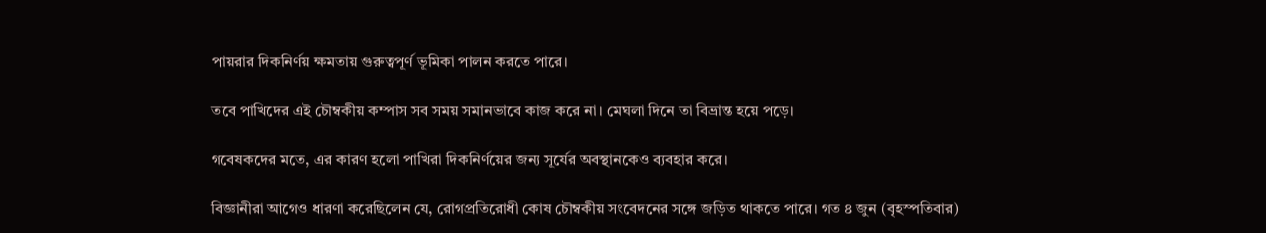পায়রার দিকনির্ণয় ক্ষমতায় গুরুত্বপূর্ণ ভূমিকা পালন করতে পারে।

তবে পাখিদের এই চৌম্বকীয় কম্পাস সব সময় সমানভাবে কাজ করে না। মেঘলা দিনে তা বিভ্রান্ত হয়ে পড়ে।

গবেষকদের মতে, এর কারণ হলো পাখিরা দিকনির্ণয়ের জন্য সূর্যের অবস্থানকেও ব্যবহার করে।

বিজ্ঞানীরা আগেও ধারণা করেছিলেন যে, রোগপ্রতিরোধী কোষ চৌম্বকীয় সংবেদনের সঙ্গে জড়িত থাকতে পারে। গত ৪ জুন (বৃহস্পতিবার)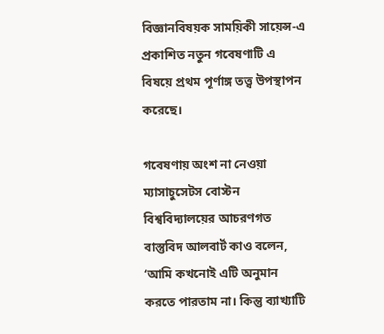বিজ্ঞানবিষয়ক সাময়িকী সায়েন্স-এ প্রকাশিত নতুন গবেষণাটি এ বিষয়ে প্রথম পূর্ণাঙ্গ তত্ত্ব উপস্থাপন করেছে।

গবেষণায় অংশ না নেওয়া ম্যাসাচুসেটস বোস্টন বিশ্ববিদ্যালয়ের আচরণগত বাস্তুবিদ আলবার্ট কাও বলেন, ‘আমি কখনোই এটি অনুমান করতে পারতাম না। কিন্তু ব্যাখ্যাটি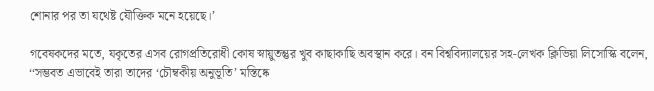শোনার পর তা যথেষ্ট যৌক্তিক মনে হয়েছে।’

গবেষকদের মতে, যকৃতের এসব রোগপ্রতিরোধী কোষ স্নায়ুতন্তুর খুব কাছাকাছি অবস্থান করে। বন বিশ্ববিদ্যালয়ের সহ-লেখক ক্লিভিয়া লিসোস্কি বলেন, ‘‘সম্ভবত এভাবেই তারা তাদের ‘চৌম্বকীয় অনুভূতি’ মস্তিষ্কে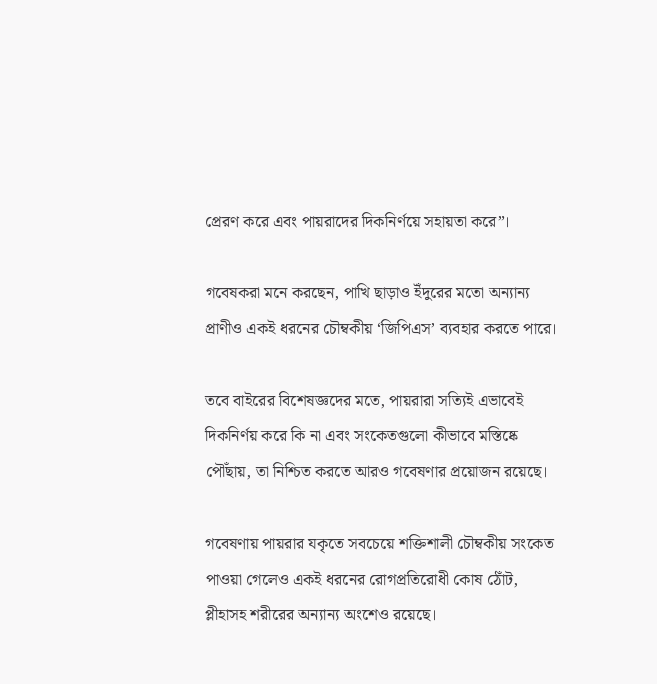প্রেরণ করে এবং পায়রাদের দিকনির্ণয়ে সহায়তা করে”।

গবেষকরা মনে করছেন, পাখি ছাড়াও ইঁদুরের মতো অন্যান্য প্রাণীও একই ধরনের চৌম্বকীয় ‘জিপিএস’ ব্যবহার করতে পারে।

তবে বাইরের বিশেষজ্ঞদের মতে, পায়রারা সত্যিই এভাবেই দিকনির্ণয় করে কি না এবং সংকেতগুলো কীভাবে মস্তিষ্কে পৌঁছায়, তা নিশ্চিত করতে আরও গবেষণার প্রয়োজন রয়েছে।

গবেষণায় পায়রার যকৃতে সবচেয়ে শক্তিশালী চৌম্বকীয় সংকেত পাওয়া গেলেও একই ধরনের রোগপ্রতিরোধী কোষ ঠোঁট, প্লীহাসহ শরীরের অন্যান্য অংশেও রয়েছে।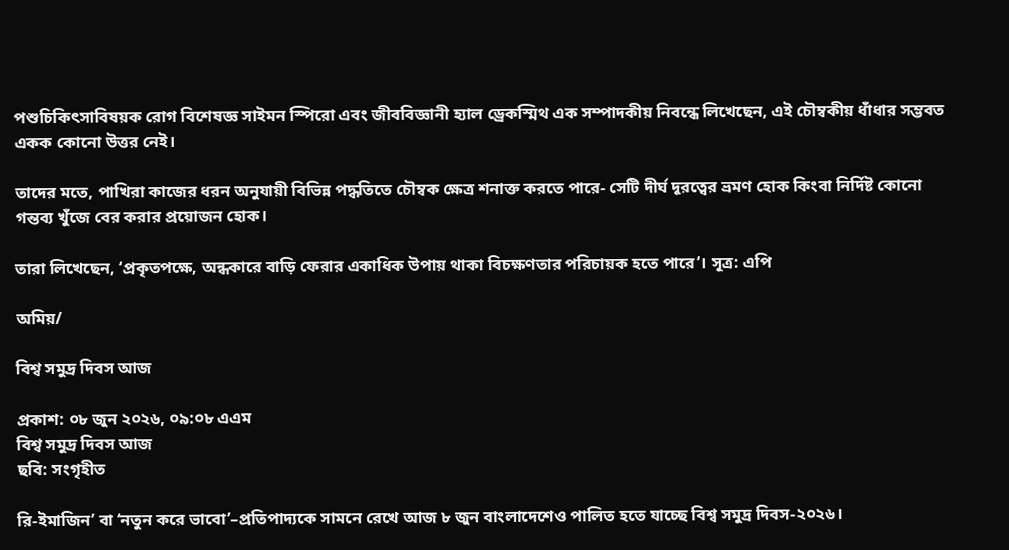পশুচিকিৎসাবিষয়ক রোগ বিশেষজ্ঞ সাইমন স্পিরো এবং জীববিজ্ঞানী হ্যাল ড্রেকস্মিথ এক সম্পাদকীয় নিবন্ধে লিখেছেন, এই চৌম্বকীয় ধাঁধার সম্ভবত একক কোনো উত্তর নেই।

তাদের মতে, পাখিরা কাজের ধরন অনুযায়ী বিভিন্ন পদ্ধতিতে চৌম্বক ক্ষেত্র শনাক্ত করতে পারে- সেটি দীর্ঘ দূরত্বের ভ্রমণ হোক কিংবা নির্দিষ্ট কোনো গন্তব্য খুঁজে বের করার প্রয়োজন হোক।

তারা লিখেছেন, ‘প্রকৃতপক্ষে, অন্ধকারে বাড়ি ফেরার একাধিক উপায় থাকা বিচক্ষণতার পরিচায়ক হতে পারে’। সূত্র: এপি

অমিয়/

বিশ্ব সমুদ্র দিবস আজ

প্রকাশ: ০৮ জুন ২০২৬, ০৯:০৮ এএম
বিশ্ব সমুদ্র দিবস আজ
ছবি: সংগৃহীত

রি-ইমাজিন’ বা ‘নতুন করে ভাবো’–প্রতিপাদ্যকে সামনে রেখে আজ ৮ জুন বাংলাদেশেও পালিত হতে যাচ্ছে বিশ্ব সমুদ্র দিবস-২০২৬।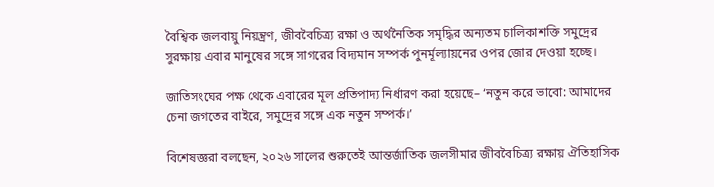বৈশ্বিক জলবায়ু নিয়ন্ত্রণ, জীববৈচিত্র্য রক্ষা ও অর্থনৈতিক সমৃদ্ধির অন্যতম চালিকাশক্তি সমুদ্রের সুরক্ষায় এবার মানুষের সঙ্গে সাগরের বিদ্যমান সম্পর্ক পুনর্মূল্যায়নের ওপর জোর দেওয়া হচ্ছে।

জাতিসংঘের পক্ষ থেকে এবারের মূল প্রতিপাদ্য নির্ধারণ করা হয়েছে– ‘নতুন করে ভাবো: আমাদের চেনা জগতের বাইরে, সমুদ্রের সঙ্গে এক নতুন সম্পর্ক।’

বিশেষজ্ঞরা বলছেন, ২০২৬ সালের শুরুতেই আন্তর্জাতিক জলসীমার জীববৈচিত্র্য রক্ষায় ঐতিহাসিক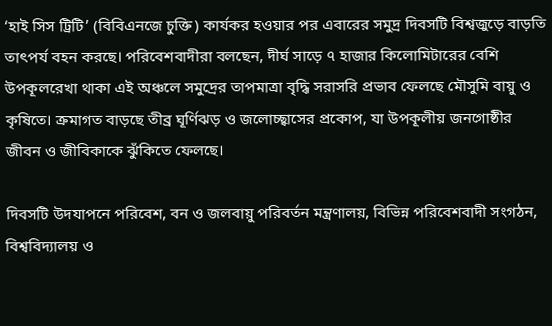‘হাই সিস ট্রিটি’ (বিবিএনজে চুক্তি) কার্যকর হওয়ার পর এবারের সমুদ্র দিবসটি বিশ্বজুড়ে বাড়তি তাৎপর্য বহন করছে। পরিবেশবাদীরা বলছেন, দীর্ঘ সাড়ে ৭ হাজার কিলোমিটারের বেশি উপকূলরেখা থাকা এই অঞ্চলে সমুদ্রের তাপমাত্রা বৃদ্ধি সরাসরি প্রভাব ফেলছে মৌসুমি বায়ু ও কৃষিতে। ক্রমাগত বাড়ছে তীব্র ঘূর্ণিঝড় ও জলোচ্ছ্বাসের প্রকোপ, যা উপকূলীয় জনগোষ্ঠীর জীবন ও জীবিকাকে ঝুঁকিতে ফেলছে।

দিবসটি উদযাপনে পরিবেশ, বন ও জলবায়ু পরিবর্তন মন্ত্রণালয়, বিভিন্ন পরিবেশবাদী সংগঠন, বিশ্ববিদ্যালয় ও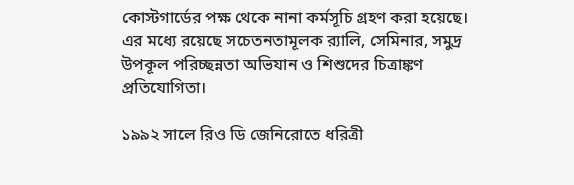কোস্টগার্ডের পক্ষ থেকে নানা কর্মসূচি গ্রহণ করা হয়েছে। এর মধ্যে রয়েছে সচেতনতামূলক র‌্যালি, সেমিনার, সমুদ্র উপকূল পরিচ্ছন্নতা অভিযান ও শিশুদের চিত্রাঙ্কণ প্রতিযোগিতা।

১৯৯২ সালে রিও ডি জেনিরোতে ধরিত্রী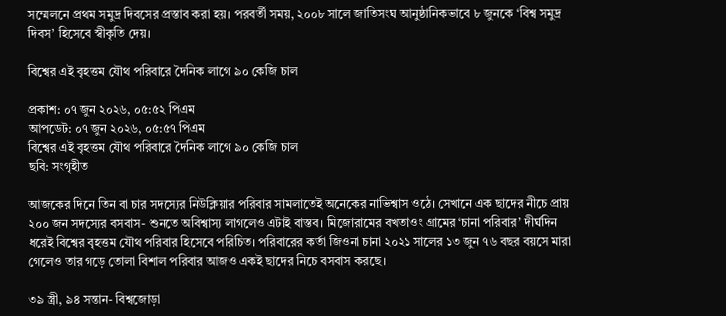সম্মেলনে প্রথম সমুদ্র দিবসের প্রস্তাব করা হয়। পরবর্তী সময়, ২০০৮ সালে জাতিসংঘ আনুষ্ঠানিকভাবে ৮ জুনকে ‘বিশ্ব সমুদ্র দিবস’ হিসেবে স্বীকৃতি দেয়।

বিশ্বের এই বৃহত্তম যৌথ পরিবারে দৈনিক লাগে ৯০ কেজি চাল

প্রকাশ: ০৭ জুন ২০২৬, ০৫:৫২ পিএম
আপডেট: ০৭ জুন ২০২৬, ০৫:৫৭ পিএম
বিশ্বের এই বৃহত্তম যৌথ পরিবারে দৈনিক লাগে ৯০ কেজি চাল
ছবি: সংগৃহীত

আজকের দিনে তিন বা চার সদস্যের নিউক্লিয়ার পরিবার সামলাতেই অনেকের নাভিশ্বাস ওঠে। সেখানে এক ছাদের নীচে প্রায় ২০০ জন সদস্যের বসবাস- শুনতে অবিশ্বাস্য লাগলেও এটাই বাস্তব। মিজোরামের বখতাওং গ্রামের ‘চানা পরিবার’ দীর্ঘদিন ধরেই বিশ্বের বৃহত্তম যৌথ পরিবার হিসেবে পরিচিত। পরিবারের কর্তা জিওনা চানা ২০২১ সালের ১৩ জুন ৭৬ বছর বয়সে মারা গেলেও তার গড়ে তোলা বিশাল পরিবার আজও একই ছাদের নিচে বসবাস করছে।

৩৯ স্ত্রী, ৯৪ সন্তান- বিশ্বজোড়া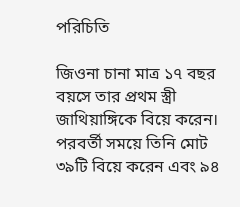পরিচিতি

জিওনা চানা মাত্র ১৭ বছর বয়সে তার প্রথম স্ত্রী জাথিয়াঙ্গিকে বিয়ে করেন। পরবর্তী সময়ে তিনি মোট ৩৯টি বিয়ে করেন এবং ৯৪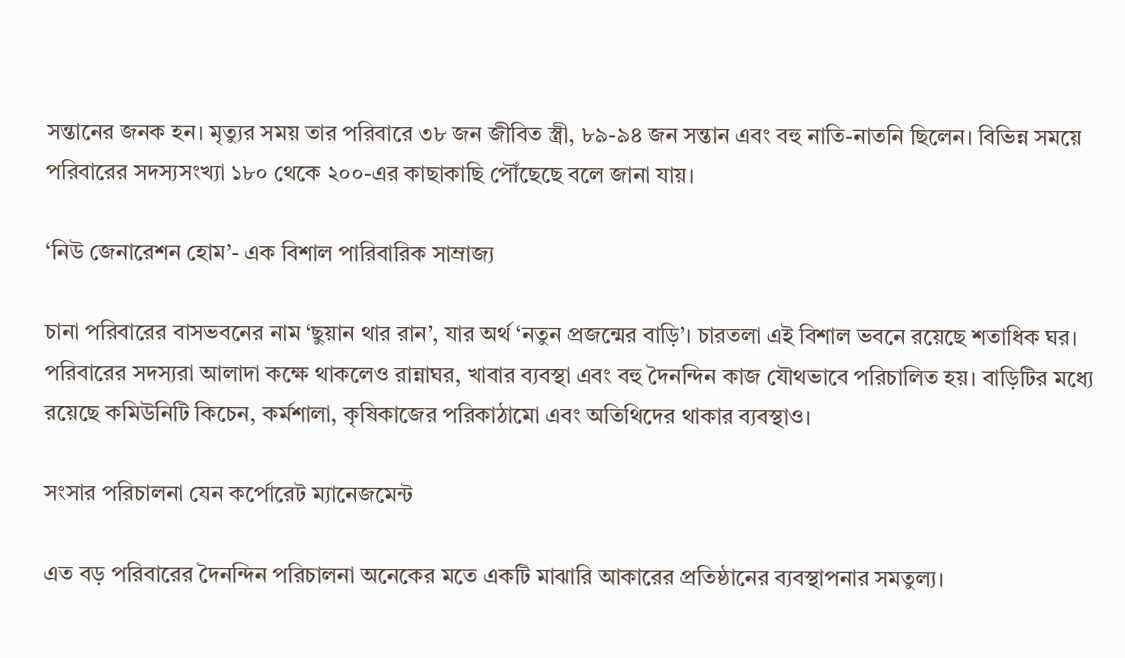সন্তানের জনক হন। মৃত্যুর সময় তার পরিবারে ৩৮ জন জীবিত স্ত্রী, ৮৯-৯৪ জন সন্তান এবং বহু নাতি-নাতনি ছিলেন। বিভিন্ন সময়ে পরিবারের সদস্যসংখ্যা ১৮০ থেকে ২০০-এর কাছাকাছি পৌঁছেছে বলে জানা যায়।

‘নিউ জেনারেশন হোম’- এক বিশাল পারিবারিক সাম্রাজ্য

চানা পরিবারের বাসভবনের নাম ‘ছুয়ান থার রান’, যার অর্থ ‘নতুন প্রজন্মের বাড়ি’। চারতলা এই বিশাল ভবনে রয়েছে শতাধিক ঘর। পরিবারের সদস্যরা আলাদা কক্ষে থাকলেও রান্নাঘর, খাবার ব্যবস্থা এবং বহু দৈনন্দিন কাজ যৌথভাবে পরিচালিত হয়। বাড়িটির মধ্যে রয়েছে কমিউনিটি কিচেন, কর্মশালা, কৃষিকাজের পরিকাঠামো এবং অতিথিদের থাকার ব্যবস্থাও।

সংসার পরিচালনা যেন কর্পোরেট ম্যানেজমেন্ট

এত বড় পরিবারের দৈনন্দিন পরিচালনা অনেকের মতে একটি মাঝারি আকারের প্রতিষ্ঠানের ব্যবস্থাপনার সমতুল্য।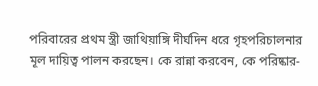পরিবারের প্রথম স্ত্রী জাথিয়াঙ্গি দীর্ঘদিন ধরে গৃহপরিচালনার মূল দায়িত্ব পালন করছেন। কে রান্না করবেন, কে পরিষ্কার-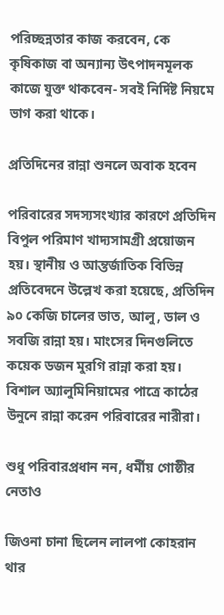পরিচ্ছন্নতার কাজ করবেন, কে কৃষিকাজ বা অন্যান্য উৎপাদনমূলক কাজে যুক্ত থাকবেন- সবই নির্দিষ্ট নিয়মে ভাগ করা থাকে।

প্রতিদিনের রান্না শুনলে অবাক হবেন

পরিবারের সদস্যসংখ্যার কারণে প্রতিদিন বিপুল পরিমাণ খাদ্যসামগ্রী প্রয়োজন হয়। স্থানীয় ও আন্তর্জাতিক বিভিন্ন প্রতিবেদনে উল্লেখ করা হয়েছে, প্রতিদিন ৯০ কেজি চালের ভাত, আলু, ডাল ও সবজি রান্না হয়। মাংসের দিনগুলিতে কয়েক ডজন মুরগি রান্না করা হয়। বিশাল অ্যালুমিনিয়ামের পাত্রে কাঠের উনুনে রান্না করেন পরিবারের নারীরা।

শুধু পরিবারপ্রধান নন, ধর্মীয় গোষ্ঠীর নেতাও

জিওনা চানা ছিলেন লালপা কোহরান থার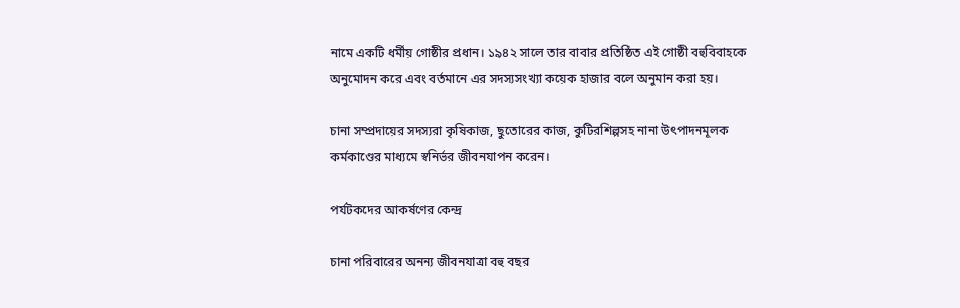নামে একটি ধর্মীয় গোষ্ঠীর প্রধান। ১৯৪২ সালে তার বাবার প্রতিষ্ঠিত এই গোষ্ঠী বহুবিবাহকে অনুমোদন করে এবং বর্তমানে এর সদস্যসংখ্যা কয়েক হাজার বলে অনুমান করা হয়।

চানা সম্প্রদায়ের সদস্যরা কৃষিকাজ, ছুতোরের কাজ, কুটিরশিল্পসহ নানা উৎপাদনমূলক কর্মকাণ্ডের মাধ্যমে স্বনির্ভর জীবনযাপন করেন।

পর্যটকদের আকর্ষণের কেন্দ্র

চানা পরিবারের অনন্য জীবনযাত্রা বহু বছর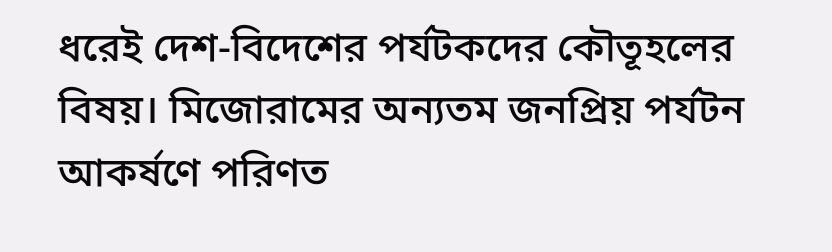ধরেই দেশ-বিদেশের পর্যটকদের কৌতূহলের বিষয়। মিজোরামের অন্যতম জনপ্রিয় পর্যটন আকর্ষণে পরিণত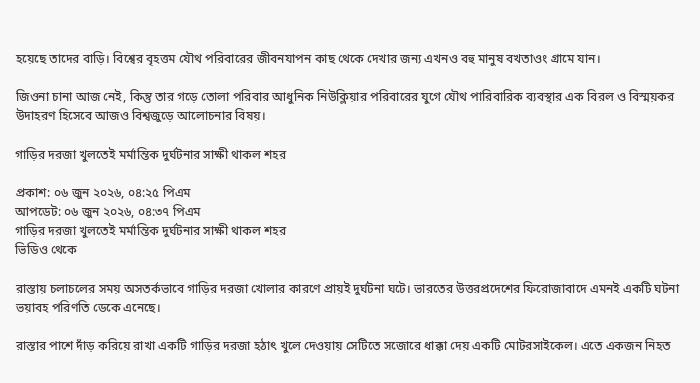হয়েছে তাদের বাড়ি। বিশ্বের বৃহত্তম যৌথ পরিবারের জীবনযাপন কাছ থেকে দেখার জন্য এখনও বহু মানুষ বখতাওং গ্রামে যান।

জিওনা চানা আজ নেই, কিন্তু তার গড়ে তোলা পরিবার আধুনিক নিউক্লিয়ার পরিবারের যুগে যৌথ পারিবারিক ব্যবস্থার এক বিরল ও বিস্ময়কর উদাহরণ হিসেবে আজও বিশ্বজুড়ে আলোচনার বিষয়।

গাড়ির দরজা খুলতেই মর্মান্তিক দুর্ঘটনার সাক্ষী থাকল শহর

প্রকাশ: ০৬ জুন ২০২৬, ০৪:২৫ পিএম
আপডেট: ০৬ জুন ২০২৬, ০৪:৩৭ পিএম
গাড়ির দরজা খুলতেই মর্মান্তিক দুর্ঘটনার সাক্ষী থাকল শহর
ভিডিও থেকে

রাস্তায় চলাচলের সময় অসতর্কভাবে গাড়ির দরজা খোলার কারণে প্রায়ই দুর্ঘটনা ঘটে। ভারতের উত্তরপ্রদেশের ফিরোজাবাদে এমনই একটি ঘটনা ভয়াবহ পরিণতি ডেকে এনেছে।

রাস্তার পাশে দাঁড় করিয়ে রাখা একটি গাড়ির দরজা হঠাৎ খুলে দেওয়ায় সেটিতে সজোরে ধাক্কা দেয় একটি মোটরসাইকেল। এতে একজন নিহত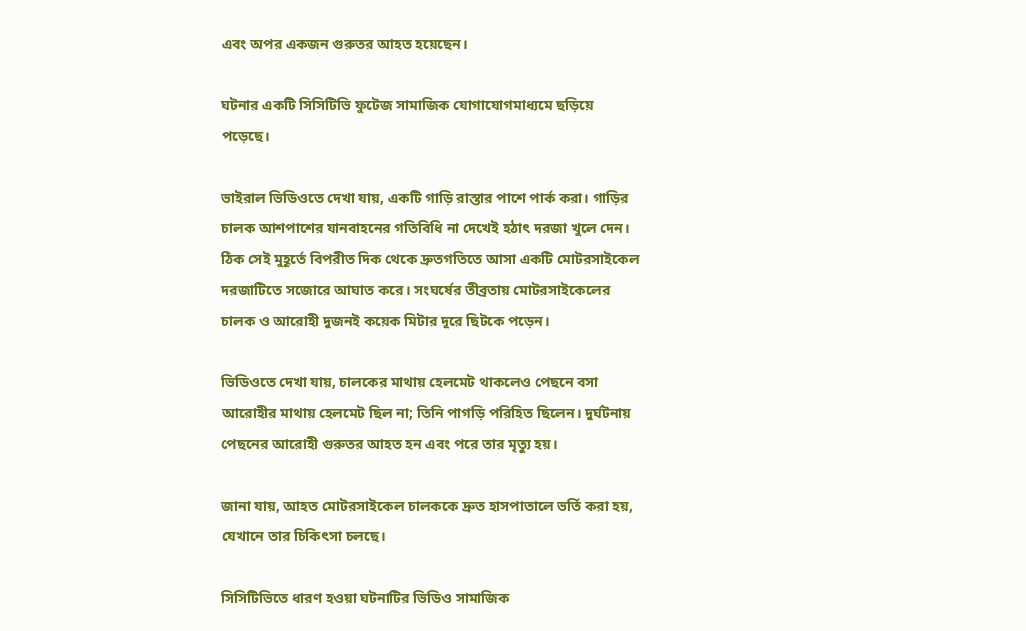এবং অপর একজন গুরুতর আহত হয়েছেন।

ঘটনার একটি সিসিটিভি ফুটেজ সামাজিক যোগাযোগমাধ্যমে ছড়িয়ে পড়েছে।

ভাইরাল ভিডিওতে দেখা যায়, একটি গাড়ি রাস্তার পাশে পার্ক করা। গাড়ির চালক আশপাশের যানবাহনের গতিবিধি না দেখেই হঠাৎ দরজা খুলে দেন। ঠিক সেই মুহূর্তে বিপরীত দিক থেকে দ্রুতগতিতে আসা একটি মোটরসাইকেল দরজাটিতে সজোরে আঘাত করে। সংঘর্ষের তীব্রতায় মোটরসাইকেলের চালক ও আরোহী দুজনই কয়েক মিটার দূরে ছিটকে পড়েন।

ভিডিওতে দেখা যায়, চালকের মাথায় হেলমেট থাকলেও পেছনে বসা আরোহীর মাথায় হেলমেট ছিল না; তিনি পাগড়ি পরিহিত ছিলেন। দুর্ঘটনায় পেছনের আরোহী গুরুতর আহত হন এবং পরে তার মৃত্যু হয়।

জানা যায়, আহত মোটরসাইকেল চালককে দ্রুত হাসপাতালে ভর্তি করা হয়, যেখানে তার চিকিৎসা চলছে।

সিসিটিভিতে ধারণ হওয়া ঘটনাটির ভিডিও সামাজিক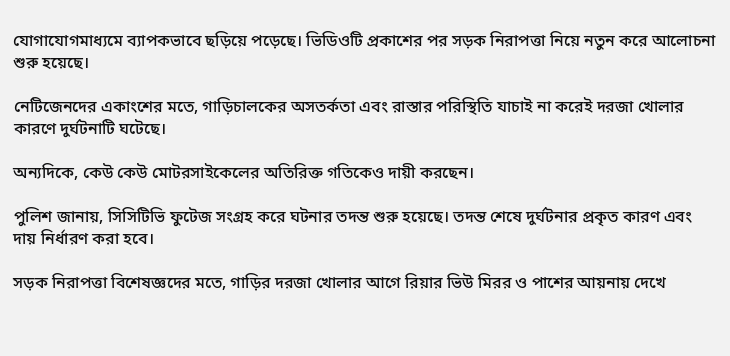যোগাযোগমাধ্যমে ব্যাপকভাবে ছড়িয়ে পড়েছে। ভিডিওটি প্রকাশের পর সড়ক নিরাপত্তা নিয়ে নতুন করে আলোচনা শুরু হয়েছে।

নেটিজেনদের একাংশের মতে, গাড়িচালকের অসতর্কতা এবং রাস্তার পরিস্থিতি যাচাই না করেই দরজা খোলার কারণে দুর্ঘটনাটি ঘটেছে।

অন্যদিকে, কেউ কেউ মোটরসাইকেলের অতিরিক্ত গতিকেও দায়ী করছেন।

পুলিশ জানায়, সিসিটিভি ফুটেজ সংগ্রহ করে ঘটনার তদন্ত শুরু হয়েছে। তদন্ত শেষে দুর্ঘটনার প্রকৃত কারণ এবং দায় নির্ধারণ করা হবে।

সড়ক নিরাপত্তা বিশেষজ্ঞদের মতে, গাড়ির দরজা খোলার আগে রিয়ার ভিউ মিরর ও পাশের আয়নায় দেখে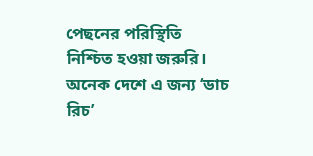পেছনের পরিস্থিতি নিশ্চিত হওয়া জরুরি। অনেক দেশে এ জন্য ‘ডাচ রিচ’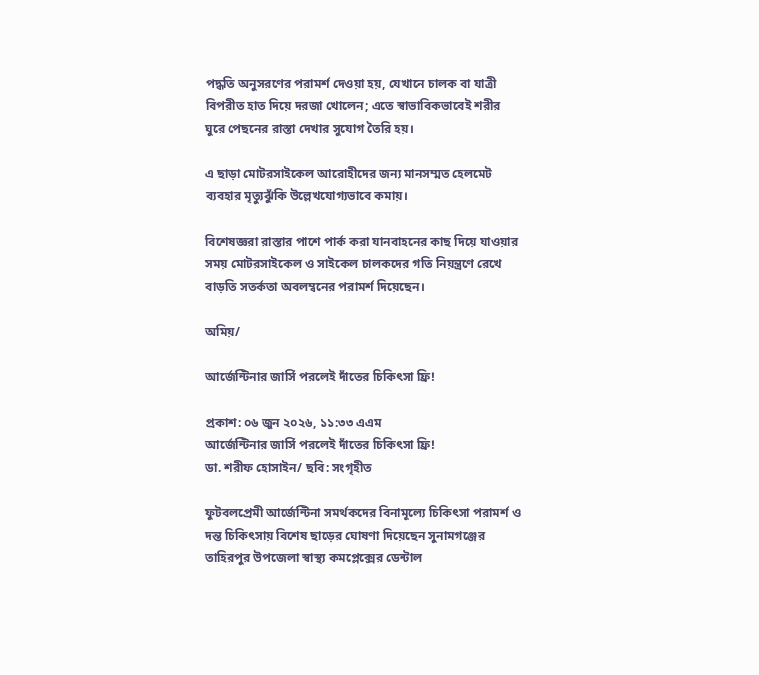পদ্ধতি অনুসরণের পরামর্শ দেওয়া হয়, যেখানে চালক বা যাত্রী বিপরীত হাত দিয়ে দরজা খোলেন; এতে স্বাভাবিকভাবেই শরীর ঘুরে পেছনের রাস্তা দেখার সুযোগ তৈরি হয়।

এ ছাড়া মোটরসাইকেল আরোহীদের জন্য মানসম্মত হেলমেট ব্যবহার মৃত্যুঝুঁকি উল্লেখযোগ্যভাবে কমায়।

বিশেষজ্ঞরা রাস্তার পাশে পার্ক করা যানবাহনের কাছ দিয়ে যাওয়ার সময় মোটরসাইকেল ও সাইকেল চালকদের গতি নিয়ন্ত্রণে রেখে বাড়তি সতর্কতা অবলম্বনের পরামর্শ দিয়েছেন।

অমিয়/

আর্জেন্টিনার জার্সি পরলেই দাঁতের চিকিৎসা ফ্রি!

প্রকাশ: ০৬ জুন ২০২৬, ১১:৩৩ এএম
আর্জেন্টিনার জার্সি পরলেই দাঁতের চিকিৎসা ফ্রি!
ডা. শরীফ হোসাইন/ ছবি: সংগৃহীত

ফুটবলপ্রেমী আর্জেন্টিনা সমর্থকদের বিনামূল্যে চিকিৎসা পরামর্শ ও দন্ত চিকিৎসায় বিশেষ ছাড়ের ঘোষণা দিয়েছেন সুনামগঞ্জের তাহিরপুর উপজেলা স্বাস্থ্য কমপ্লেক্সের ডেন্টাল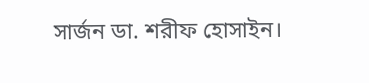সার্জন ডা. শরীফ হোসাইন।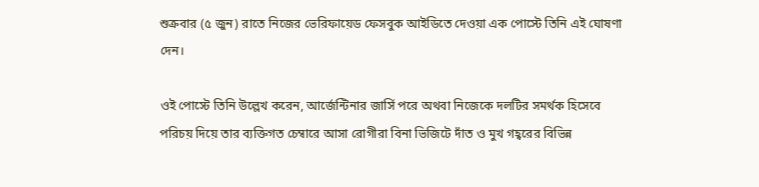শুক্রবার (৫ জুন) রাতে নিজের ভেরিফায়েড ফেসবুক আইডিতে দেওয়া এক পোস্টে তিনি এই ঘোষণা দেন।

ওই পোস্টে তিনি উল্লেখ করেন, আর্জেন্টিনার জার্সি পরে অথবা নিজেকে দলটির সমর্থক হিসেবে পরিচয় দিয়ে তার ব্যক্তিগত চেম্বারে আসা রোগীরা বিনা ভিজিটে দাঁত ও মুখ গহ্বরের বিভিন্ন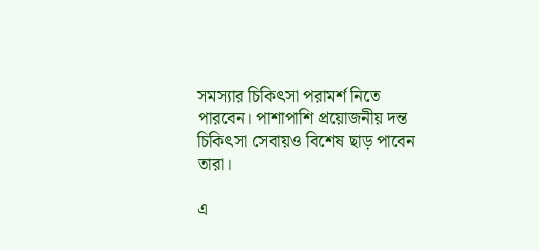সমস্যার চিকিৎসা পরামর্শ নিতে পারবেন। পাশাপাশি প্রয়োজনীয় দন্ত চিকিৎসা সেবায়ও বিশেষ ছাড় পাবেন তারা।

এ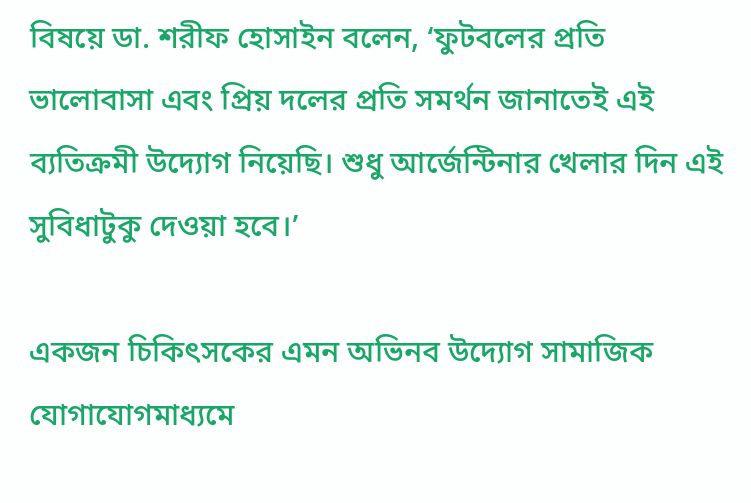বিষয়ে ডা. শরীফ হোসাইন বলেন, ‘ফুটবলের প্রতি ভালোবাসা এবং প্রিয় দলের প্রতি সমর্থন জানাতেই এই ব্যতিক্রমী উদ্যোগ নিয়েছি। শুধু আর্জেন্টিনার খেলার দিন এই সুবিধাটুকু দেওয়া হবে।’

একজন চিকিৎসকের এমন অভিনব উদ্যোগ সামাজিক যোগাযোগমাধ্যমে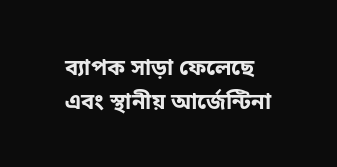ব্যাপক সাড়া ফেলেছে এবং স্থানীয় আর্জেন্টিনা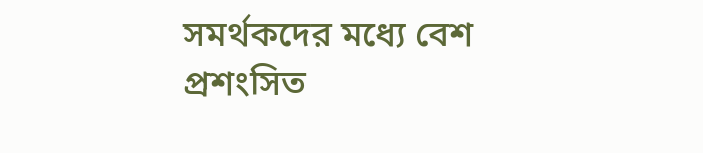সমর্থকদের মধ্যে বেশ প্রশংসিত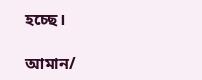হচ্ছে।

আমান/